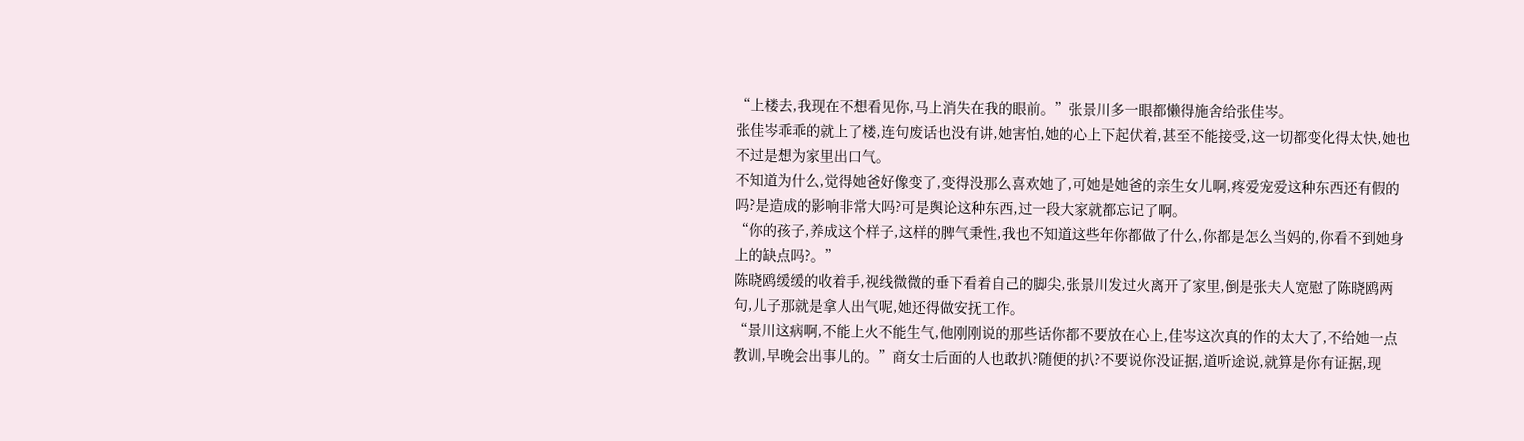“上楼去,我现在不想看见你,马上消失在我的眼前。”张景川多一眼都懒得施舍给张佳岑。
张佳岑乖乖的就上了楼,连句废话也没有讲,她害怕,她的心上下起伏着,甚至不能接受,这一切都变化得太快,她也不过是想为家里出口气。
不知道为什么,觉得她爸好像变了,变得没那么喜欢她了,可她是她爸的亲生女儿啊,疼爱宠爱这种东西还有假的吗?是造成的影响非常大吗?可是舆论这种东西,过一段大家就都忘记了啊。
“你的孩子,养成这个样子,这样的脾气秉性,我也不知道这些年你都做了什么,你都是怎么当妈的,你看不到她身上的缺点吗?。”
陈晓鸥缓缓的收着手,视线微微的垂下看着自己的脚尖,张景川发过火离开了家里,倒是张夫人宽慰了陈晓鸥两句,儿子那就是拿人出气呢,她还得做安抚工作。
“景川这病啊,不能上火不能生气,他刚刚说的那些话你都不要放在心上,佳岑这次真的作的太大了,不给她一点教训,早晚会出事儿的。”商女士后面的人也敢扒?随便的扒?不要说你没证据,道听途说,就算是你有证据,现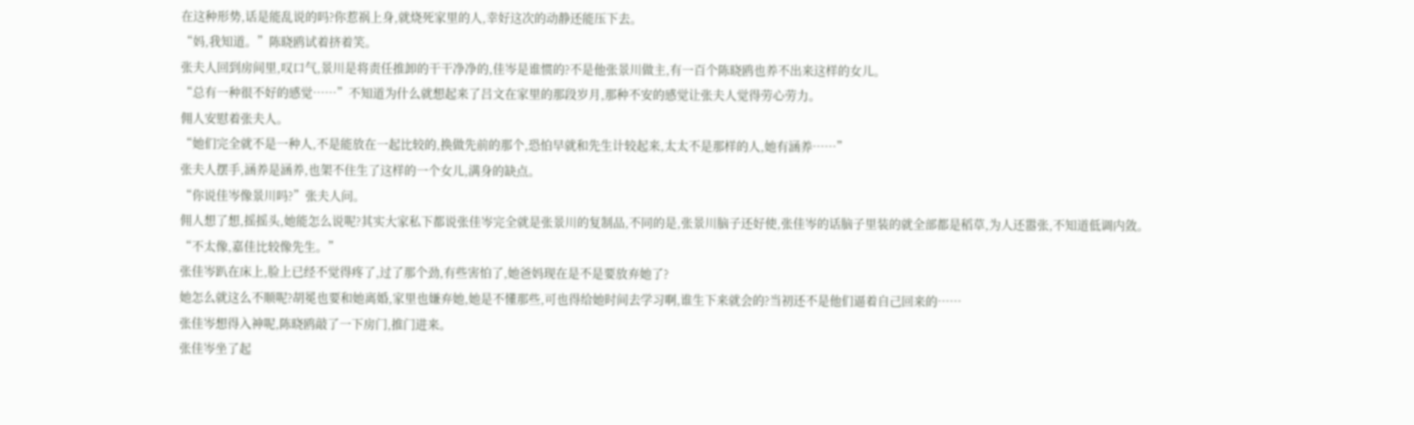在这种形势,话是能乱说的吗?你惹祸上身,就烧死家里的人,幸好这次的动静还能压下去。
“妈,我知道。”陈晓鸥试着挤着笑。
张夫人回到房间里,叹口气,景川是将责任推卸的干干净净的,佳岑是谁惯的?不是他张景川做主,有一百个陈晓鸥也养不出来这样的女儿。
“总有一种很不好的感觉……”不知道为什么就想起来了吕文在家里的那段岁月,那种不安的感觉让张夫人觉得劳心劳力。
佣人安慰着张夫人。
“她们完全就不是一种人,不是能放在一起比较的,换做先前的那个,恐怕早就和先生计较起来,太太不是那样的人,她有涵养……”
张夫人摆手,涵养是涵养,也架不住生了这样的一个女儿,满身的缺点。
“你说佳岑像景川吗?”张夫人问。
佣人想了想,摇摇头,她能怎么说呢?其实大家私下都说张佳岑完全就是张景川的复制品,不同的是,张景川脑子还好使,张佳岑的话脑子里装的就全部都是稻草,为人还嚣张,不知道低调内敛。
“不太像,嘉佳比较像先生。”
张佳岑趴在床上,脸上已经不觉得疼了,过了那个劲,有些害怕了,她爸妈现在是不是要放弃她了?
她怎么就这么不顺呢?胡冕也要和她离婚,家里也嫌弃她,她是不懂那些,可也得给她时间去学习啊,谁生下来就会的?当初还不是他们逼着自己回来的……
张佳岑想得入神呢,陈晓鸥敲了一下房门,推门进来。
张佳岑坐了起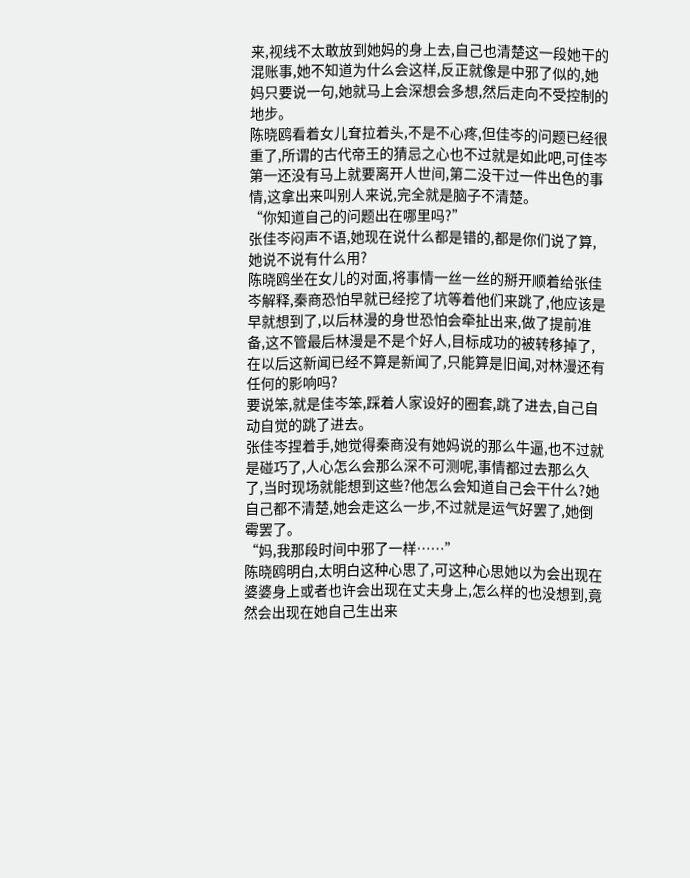来,视线不太敢放到她妈的身上去,自己也清楚这一段她干的混账事,她不知道为什么会这样,反正就像是中邪了似的,她妈只要说一句,她就马上会深想会多想,然后走向不受控制的地步。
陈晓鸥看着女儿耷拉着头,不是不心疼,但佳岑的问题已经很重了,所谓的古代帝王的猜忌之心也不过就是如此吧,可佳岑第一还没有马上就要离开人世间,第二没干过一件出色的事情,这拿出来叫别人来说,完全就是脑子不清楚。
“你知道自己的问题出在哪里吗?”
张佳岑闷声不语,她现在说什么都是错的,都是你们说了算,她说不说有什么用?
陈晓鸥坐在女儿的对面,将事情一丝一丝的掰开顺着给张佳岑解释,秦商恐怕早就已经挖了坑等着他们来跳了,他应该是早就想到了,以后林漫的身世恐怕会牵扯出来,做了提前准备,这不管最后林漫是不是个好人,目标成功的被转移掉了,在以后这新闻已经不算是新闻了,只能算是旧闻,对林漫还有任何的影响吗?
要说笨,就是佳岑笨,踩着人家设好的圈套,跳了进去,自己自动自觉的跳了进去。
张佳岑捏着手,她觉得秦商没有她妈说的那么牛逼,也不过就是碰巧了,人心怎么会那么深不可测呢,事情都过去那么久了,当时现场就能想到这些?他怎么会知道自己会干什么?她自己都不清楚,她会走这么一步,不过就是运气好罢了,她倒霉罢了。
“妈,我那段时间中邪了一样……”
陈晓鸥明白,太明白这种心思了,可这种心思她以为会出现在婆婆身上或者也许会出现在丈夫身上,怎么样的也没想到,竟然会出现在她自己生出来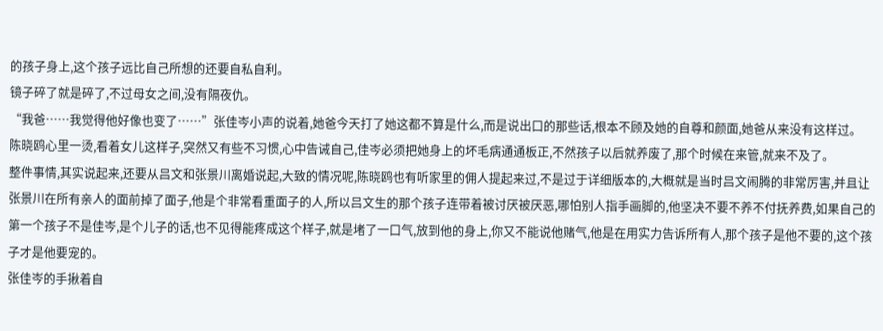的孩子身上,这个孩子远比自己所想的还要自私自利。
镜子碎了就是碎了,不过母女之间,没有隔夜仇。
“我爸……我觉得他好像也变了……”张佳岑小声的说着,她爸今天打了她这都不算是什么,而是说出口的那些话,根本不顾及她的自尊和颜面,她爸从来没有这样过。
陈晓鸥心里一烫,看着女儿这样子,突然又有些不习惯,心中告诫自己,佳岑必须把她身上的坏毛病通通板正,不然孩子以后就养废了,那个时候在来管,就来不及了。
整件事情,其实说起来,还要从吕文和张景川离婚说起,大致的情况呢,陈晓鸥也有听家里的佣人提起来过,不是过于详细版本的,大概就是当时吕文闹腾的非常厉害,并且让张景川在所有亲人的面前掉了面子,他是个非常看重面子的人,所以吕文生的那个孩子连带着被讨厌被厌恶,哪怕别人指手画脚的,他坚决不要不养不付抚养费,如果自己的第一个孩子不是佳岑,是个儿子的话,也不见得能疼成这个样子,就是堵了一口气,放到他的身上,你又不能说他赌气,他是在用实力告诉所有人,那个孩子是他不要的,这个孩子才是他要宠的。
张佳岑的手揪着自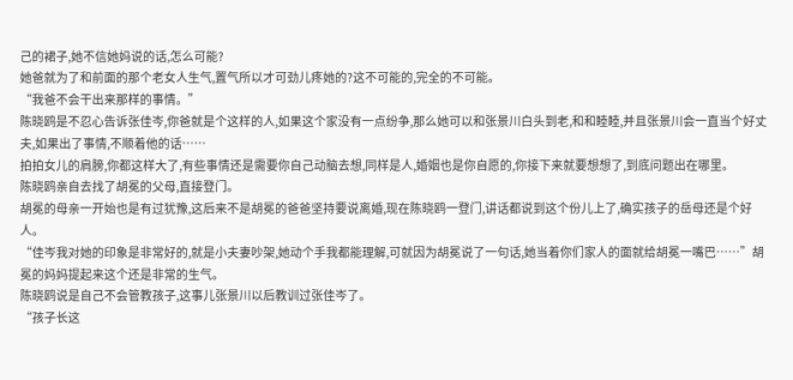己的裙子,她不信她妈说的话,怎么可能?
她爸就为了和前面的那个老女人生气,置气所以才可劲儿疼她的?这不可能的,完全的不可能。
“我爸不会干出来那样的事情。”
陈晓鸥是不忍心告诉张佳岑,你爸就是个这样的人,如果这个家没有一点纷争,那么她可以和张景川白头到老,和和睦睦,并且张景川会一直当个好丈夫,如果出了事情,不顺着他的话……
拍拍女儿的肩膀,你都这样大了,有些事情还是需要你自己动脑去想,同样是人,婚姻也是你自愿的,你接下来就要想想了,到底问题出在哪里。
陈晓鸥亲自去找了胡冕的父母,直接登门。
胡冕的母亲一开始也是有过犹豫,这后来不是胡冕的爸爸坚持要说离婚,现在陈晓鸥一登门,讲话都说到这个份儿上了,确实孩子的岳母还是个好人。
“佳岑我对她的印象是非常好的,就是小夫妻吵架,她动个手我都能理解,可就因为胡冕说了一句话,她当着你们家人的面就给胡冕一嘴巴……”胡冕的妈妈提起来这个还是非常的生气。
陈晓鸥说是自己不会管教孩子,这事儿张景川以后教训过张佳岑了。
“孩子长这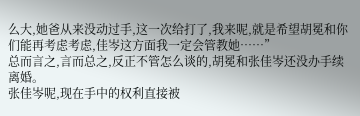么大,她爸从来没动过手,这一次给打了,我来呢,就是希望胡冕和你们能再考虑考虑,佳岑这方面我一定会管教她……”
总而言之,言而总之,反正不管怎么谈的,胡冕和张佳岑还没办手续离婚。
张佳岑呢,现在手中的权利直接被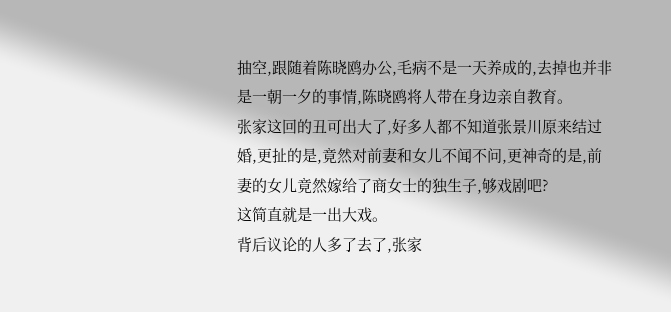抽空,跟随着陈晓鸥办公,毛病不是一天养成的,去掉也并非是一朝一夕的事情,陈晓鸥将人带在身边亲自教育。
张家这回的丑可出大了,好多人都不知道张景川原来结过婚,更扯的是,竟然对前妻和女儿不闻不问,更神奇的是,前妻的女儿竟然嫁给了商女士的独生子,够戏剧吧?
这简直就是一出大戏。
背后议论的人多了去了,张家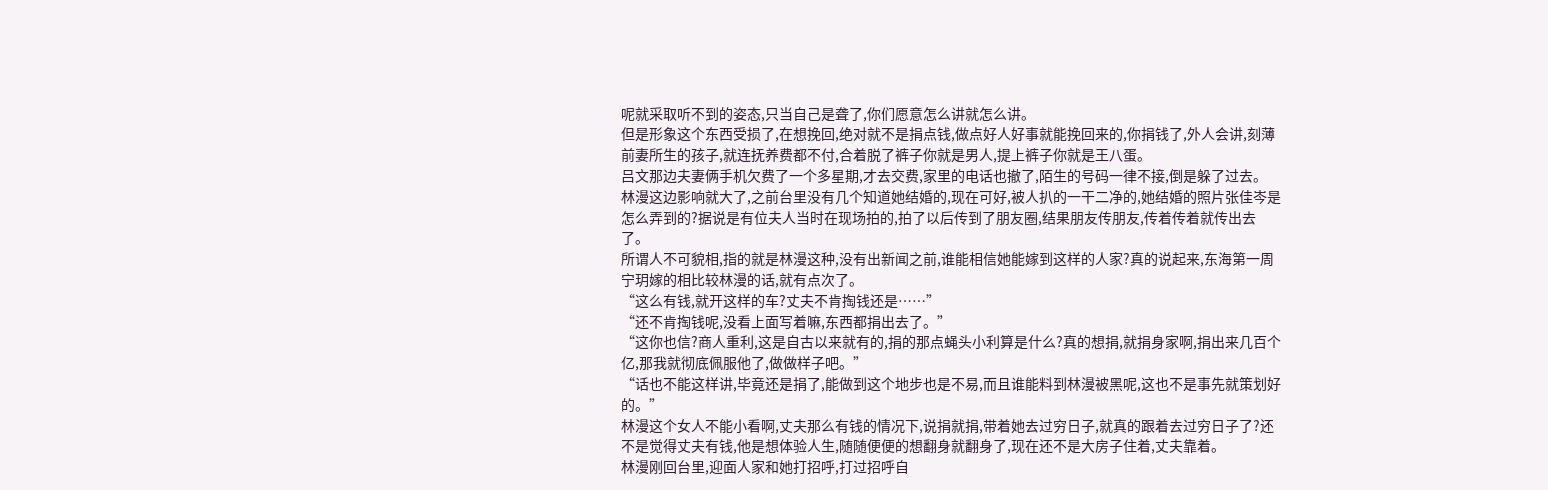呢就采取听不到的姿态,只当自己是聋了,你们愿意怎么讲就怎么讲。
但是形象这个东西受损了,在想挽回,绝对就不是捐点钱,做点好人好事就能挽回来的,你捐钱了,外人会讲,刻薄前妻所生的孩子,就连抚养费都不付,合着脱了裤子你就是男人,提上裤子你就是王八蛋。
吕文那边夫妻俩手机欠费了一个多星期,才去交费,家里的电话也撤了,陌生的号码一律不接,倒是躲了过去。
林漫这边影响就大了,之前台里没有几个知道她结婚的,现在可好,被人扒的一干二净的,她结婚的照片张佳岑是怎么弄到的?据说是有位夫人当时在现场拍的,拍了以后传到了朋友圈,结果朋友传朋友,传着传着就传出去了。
所谓人不可貌相,指的就是林漫这种,没有出新闻之前,谁能相信她能嫁到这样的人家?真的说起来,东海第一周宁玥嫁的相比较林漫的话,就有点次了。
“这么有钱,就开这样的车?丈夫不肯掏钱还是……”
“还不肯掏钱呢,没看上面写着嘛,东西都捐出去了。”
“这你也信?商人重利,这是自古以来就有的,捐的那点蝇头小利算是什么?真的想捐,就捐身家啊,捐出来几百个亿,那我就彻底佩服他了,做做样子吧。”
“话也不能这样讲,毕竟还是捐了,能做到这个地步也是不易,而且谁能料到林漫被黑呢,这也不是事先就策划好的。”
林漫这个女人不能小看啊,丈夫那么有钱的情况下,说捐就捐,带着她去过穷日子,就真的跟着去过穷日子了?还不是觉得丈夫有钱,他是想体验人生,随随便便的想翻身就翻身了,现在还不是大房子住着,丈夫靠着。
林漫刚回台里,迎面人家和她打招呼,打过招呼自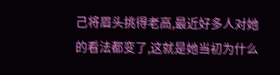己将眉头挑得老高,最近好多人对她的看法都变了,这就是她当初为什么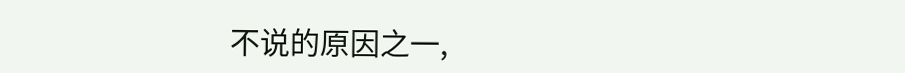不说的原因之一,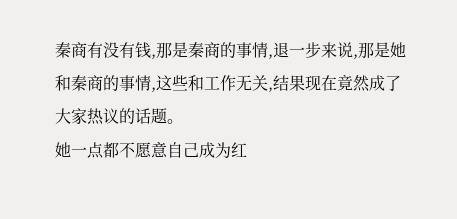秦商有没有钱,那是秦商的事情,退一步来说,那是她和秦商的事情,这些和工作无关,结果现在竟然成了大家热议的话题。
她一点都不愿意自己成为红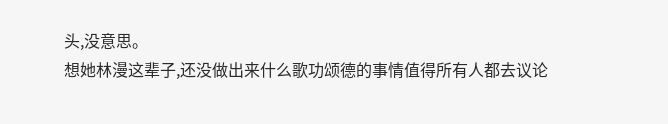头,没意思。
想她林漫这辈子,还没做出来什么歌功颂德的事情值得所有人都去议论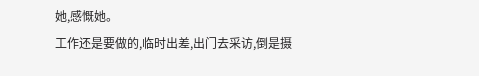她,感慨她。
工作还是要做的,临时出差,出门去采访,倒是摄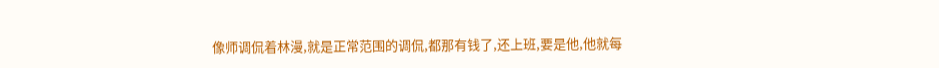像师调侃着林漫,就是正常范围的调侃,都那有钱了,还上班,要是他,他就每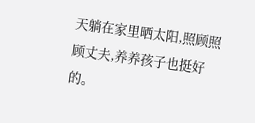天躺在家里晒太阳,照顾照顾丈夫,养养孩子也挺好的。